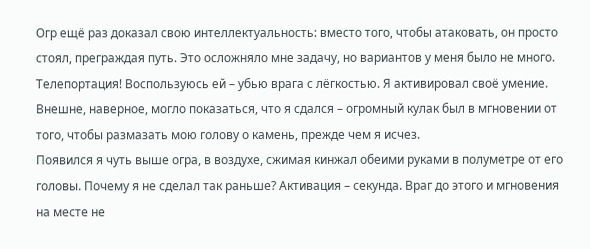Огр ещё раз доказал свою интеллектуальность: вместо того, чтобы атаковать, он просто стоял, преграждая путь. Это осложняло мне задачу, но вариантов у меня было не много.
Телепортация! Воспользуюсь ей – убью врага с лёгкостью. Я активировал своё умение. Внешне, наверное, могло показаться, что я сдался – огромный кулак был в мгновении от того, чтобы размазать мою голову о камень, прежде чем я исчез.
Появился я чуть выше огра, в воздухе, сжимая кинжал обеими руками в полуметре от его головы. Почему я не сделал так раньше? Активация – секунда. Враг до этого и мгновения на месте не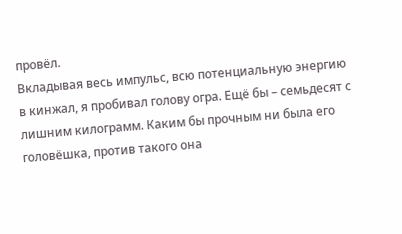провёл.
Вкладывая весь импульс, всю потенциальную энергию в кинжал, я пробивал голову огра. Ещё бы – семьдесят с лишним килограмм. Каким бы прочным ни была его головёшка, против такого она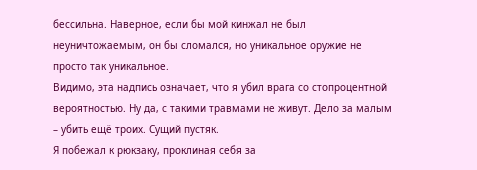бессильна. Наверное, если бы мой кинжал не был неуничтожаемым, он бы сломался, но уникальное оружие не просто так уникальное.
Видимо, эта надпись означает, что я убил врага со стопроцентной вероятностью. Ну да, с такими травмами не живут. Дело за малым – убить ещё троих. Сущий пустяк.
Я побежал к рюкзаку, проклиная себя за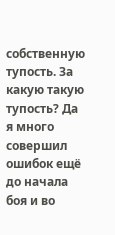собственную тупость. За какую такую тупость? Да я много совершил ошибок ещё до начала боя и во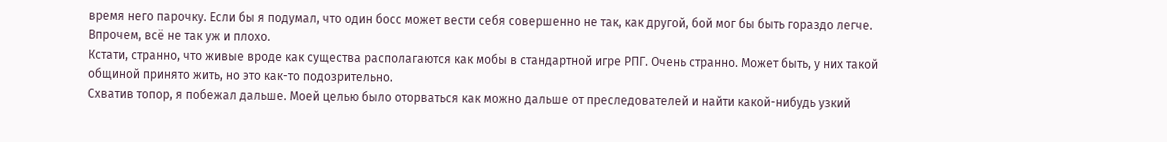время него парочку. Если бы я подумал, что один босс может вести себя совершенно не так, как другой, бой мог бы быть гораздо легче. Впрочем, всё не так уж и плохо.
Кстати, странно, что живые вроде как существа располагаются как мобы в стандартной игре РПГ. Очень странно. Может быть, у них такой общиной принято жить, но это как-то подозрительно.
Схватив топор, я побежал дальше. Моей целью было оторваться как можно дальше от преследователей и найти какой-нибудь узкий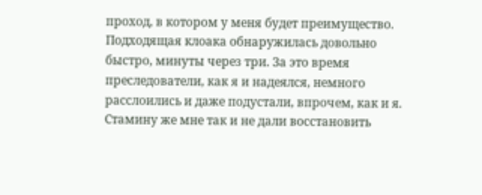проход, в котором у меня будет преимущество.
Подходящая клоака обнаружилась довольно быстро, минуты через три. За это время преследователи, как я и надеялся, немного расслоились и даже подустали, впрочем, как и я. Стамину же мне так и не дали восстановить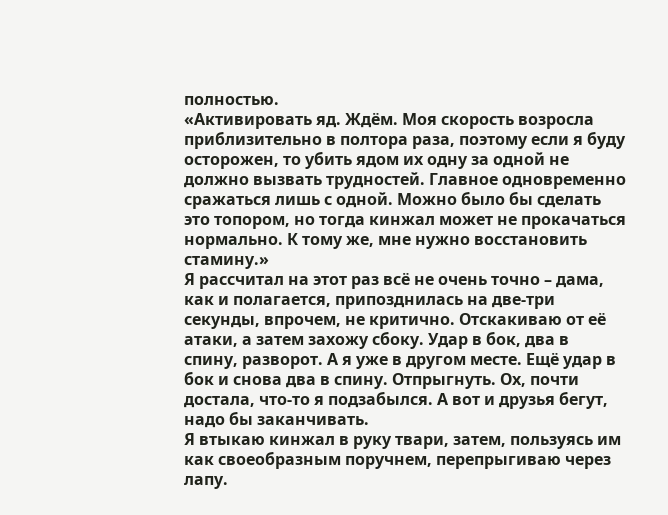полностью.
«Активировать яд. Ждём. Моя скорость возросла приблизительно в полтора раза, поэтому если я буду осторожен, то убить ядом их одну за одной не должно вызвать трудностей. Главное одновременно сражаться лишь с одной. Можно было бы сделать это топором, но тогда кинжал может не прокачаться нормально. К тому же, мне нужно восстановить стамину.»
Я рассчитал на этот раз всё не очень точно – дама, как и полагается, припозднилась на две-три секунды, впрочем, не критично. Отскакиваю от её атаки, а затем захожу сбоку. Удар в бок, два в спину, разворот. А я уже в другом месте. Ещё удар в бок и снова два в спину. Отпрыгнуть. Ох, почти достала, что-то я подзабылся. А вот и друзья бегут, надо бы заканчивать.
Я втыкаю кинжал в руку твари, затем, пользуясь им как своеобразным поручнем, перепрыгиваю через лапу.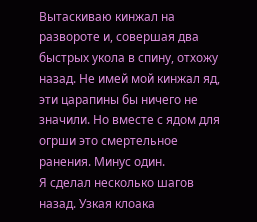Вытаскиваю кинжал на развороте и, совершая два быстрых укола в спину, отхожу назад. Не имей мой кинжал яд, эти царапины бы ничего не значили. Но вместе с ядом для огрши это смертельное ранения. Минус один.
Я сделал несколько шагов назад. Узкая клоака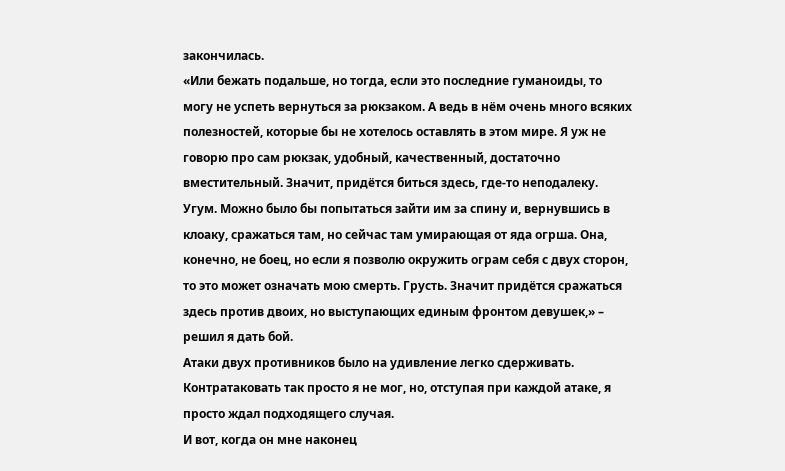закончилась.
«Или бежать подальше, но тогда, если это последние гуманоиды, то могу не успеть вернуться за рюкзаком. А ведь в нём очень много всяких полезностей, которые бы не хотелось оставлять в этом мире. Я уж не говорю про сам рюкзак, удобный, качественный, достаточно вместительный. Значит, придётся биться здесь, где-то неподалеку. Угум. Можно было бы попытаться зайти им за спину и, вернувшись в клоаку, сражаться там, но сейчас там умирающая от яда огрша. Она, конечно, не боец, но если я позволю окружить ограм себя с двух сторон, то это может означать мою смерть. Грусть. Значит придётся сражаться здесь против двоих, но выступающих единым фронтом девушек,» – решил я дать бой.
Атаки двух противников было на удивление легко сдерживать. Контратаковать так просто я не мог, но, отступая при каждой атаке, я просто ждал подходящего случая.
И вот, когда он мне наконец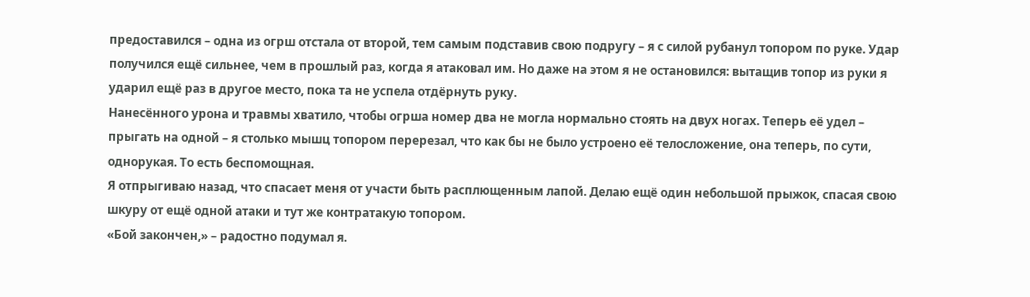предоставился – одна из огрш отстала от второй, тем самым подставив свою подругу – я с силой рубанул топором по руке. Удар получился ещё сильнее, чем в прошлый раз, когда я атаковал им. Но даже на этом я не остановился: вытащив топор из руки я ударил ещё раз в другое место, пока та не успела отдёрнуть руку.
Нанесённого урона и травмы хватило, чтобы огрша номер два не могла нормально стоять на двух ногах. Теперь её удел – прыгать на одной – я столько мышц топором перерезал, что как бы не было устроено её телосложение, она теперь, по сути, однорукая. То есть беспомощная.
Я отпрыгиваю назад, что спасает меня от участи быть расплющенным лапой. Делаю ещё один небольшой прыжок, спасая свою шкуру от ещё одной атаки и тут же контратакую топором.
«Бой закончен,» – радостно подумал я.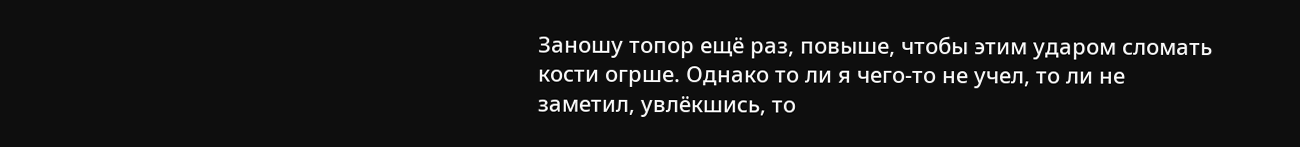Заношу топор ещё раз, повыше, чтобы этим ударом сломать кости огрше. Однако то ли я чего-то не учел, то ли не заметил, увлёкшись, то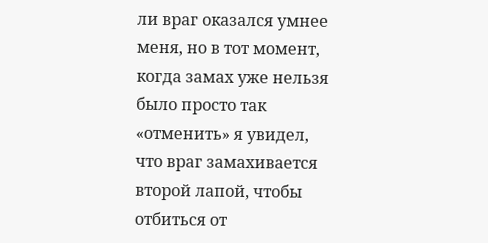ли враг оказался умнее меня, но в тот момент, когда замах уже нельзя было просто так «отменить» я увидел, что враг замахивается второй лапой, чтобы отбиться от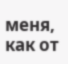меня, как от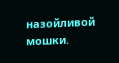назойливой мошки.